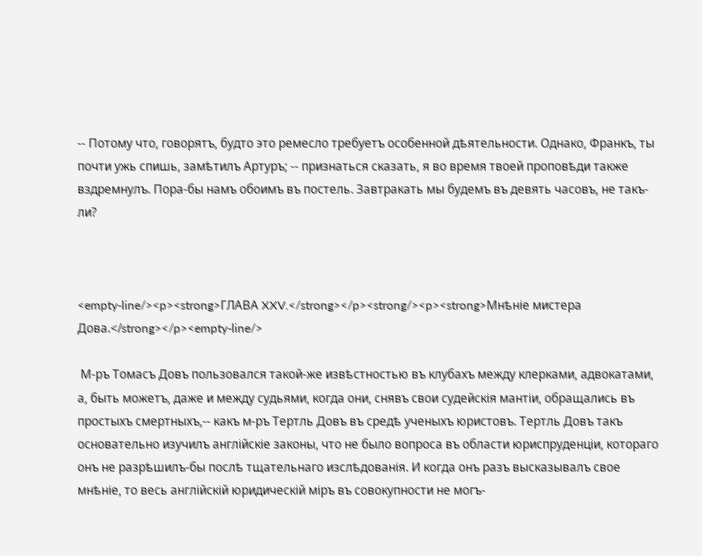-- Потому что, говорятъ, будто это ремесло требуетъ особенной дѣятельности. Однако, Франкъ, ты почти ужь спишь, замѣтилъ Артуръ; -- признаться сказать, я во время твоей проповѣди также вздремнулъ. Пора-бы намъ обоимъ въ постель. Завтракать мы будемъ въ девять часовъ, не такъ-ли?



<empty-line/><p><strong>ГЛАВА XXV.</strong></p><strong/><p><strong>Мнѣніе мистера Дова.</strong></p><empty-line/>

 М-ръ Томасъ Довъ пользовался такой-же извѣстностью въ клубахъ между клерками, адвокатами, а, быть можетъ, даже и между судьями, когда они, снявъ свои судейскія мантіи, обращались въ простыхъ смертныхъ,-- какъ м-ръ Тертль Довъ въ средѣ ученыхъ юристовъ. Тертль Довъ такъ основательно изучилъ англійскіе законы, что не было вопроса въ области юриспруденціи, котораго онъ не разрѣшилъ-бы послѣ тщательнаго изслѣдованія. И когда онъ разъ высказывалъ свое мнѣніе, то весь англійскій юридическій міръ въ совокупности не могъ-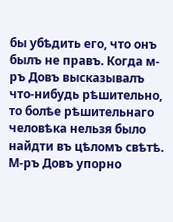бы убѣдить его, что онъ былъ не правъ. Когда м-ръ Довъ высказывалъ что-нибудь рѣшительно, то болѣе рѣшительнаго человѣка нельзя было найдти въ цѣломъ свѣтѣ. М-ръ Довъ упорно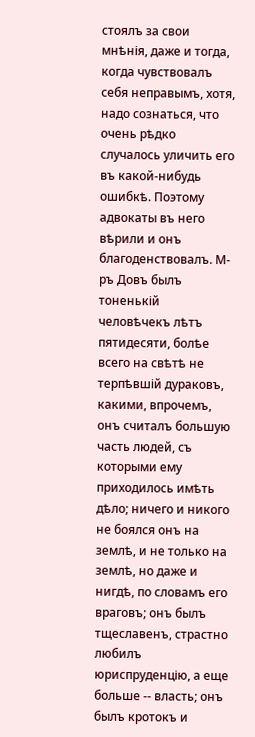стоялъ за свои мнѣнія, даже и тогда, когда чувствовалъ себя неправымъ, хотя, надо сознаться, что очень рѣдко случалось уличить его въ какой-нибудь ошибкѣ. Поэтому адвокаты въ него вѣрили и онъ благоденствовалъ. М-ръ Довъ былъ тоненькій человѣчекъ лѣтъ пятидесяти, болѣе всего на свѣтѣ не терпѣвшій дураковъ, какими, впрочемъ, онъ считалъ большую часть людей, съ которыми ему приходилось имѣть дѣло; ничего и никого не боялся онъ на землѣ, и не только на землѣ, но даже и нигдѣ, по словамъ его враговъ; онъ былъ тщеславенъ, страстно любилъ юриспруденцію, а еще больше -- власть; онъ былъ кротокъ и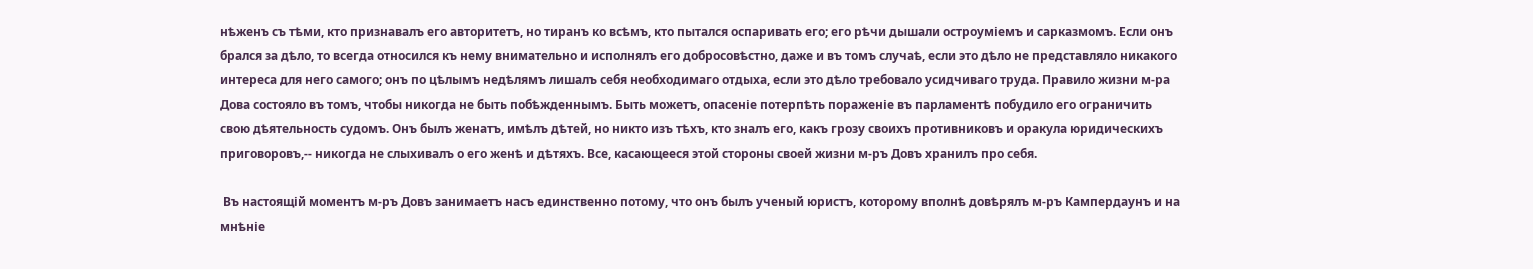нѣженъ съ тѣми, кто признавалъ его авторитетъ, но тиранъ ко всѣмъ, кто пытался оспаривать его; его рѣчи дышали остроуміемъ и сарказмомъ. Если онъ брался за дѣло, то всегда относился къ нему внимательно и исполнялъ его добросовѣстно, даже и въ томъ случаѣ, если это дѣло не представляло никакого интереса для него самого; онъ по цѣлымъ недѣлямъ лишалъ себя необходимаго отдыха, если это дѣло требовало усидчиваго труда. Правило жизни м-ра Дова состояло въ томъ, чтобы никогда не быть побѣжденнымъ. Быть можетъ, опасеніе потерпѣть пораженіе въ парламентѣ побудило его ограничить свою дѣятельность судомъ. Онъ былъ женатъ, имѣлъ дѣтей, но никто изъ тѣхъ, кто зналъ его, какъ грозу своихъ противниковъ и оракула юридическихъ приговоровъ,-- никогда не слыхивалъ о его женѣ и дѣтяхъ. Все, касающееся этой стороны своей жизни м-ръ Довъ хранилъ про себя.

 Въ настоящій моментъ м-ръ Довъ занимаетъ насъ единственно потому, что онъ былъ ученый юристъ, которому вполнѣ довѣрялъ м-ръ Кампердаунъ и на мнѣніе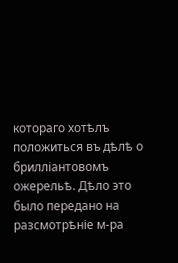котораго хотѣлъ положиться въ дѣлѣ о брилліантовомъ ожерельѣ. Дѣло это было передано на разсмотрѣніе м-ра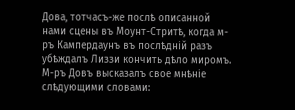Дова, тотчасъ-же послѣ описанной нами сцены въ Моунт-Стритѣ, когда м-ръ Кампердаунъ въ послѣдній разъ убѣждалъ Лиззи кончить дѣло миромъ. М-ръ Довъ высказалъ свое мнѣніе слѣдующими словами: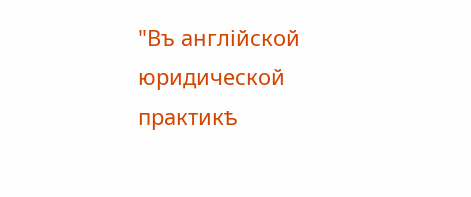"Въ англійской юридической практикѣ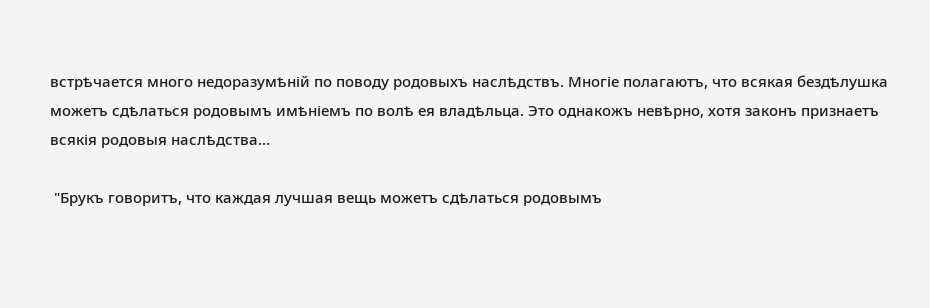встрѣчается много недоразумѣній по поводу родовыхъ наслѣдствъ. Многіе полагаютъ, что всякая бездѣлушка можетъ сдѣлаться родовымъ имѣніемъ по волѣ ея владѣльца. Это однакожъ невѣрно, хотя законъ признаетъ всякія родовыя наслѣдства...

 "Брукъ говоритъ, что каждая лучшая вещь можетъ сдѣлаться родовымъ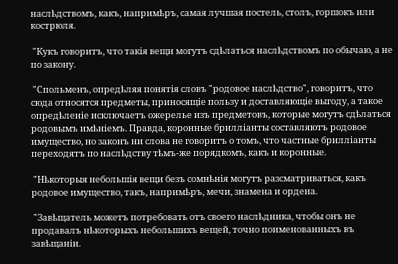наслѣдствомъ, какъ, напримѣръ, самая лучшая постель, столъ, горшокъ или кострюля.

 "Кукъ говоритъ, что такія вещи могутъ сдѣлаться наслѣдствомъ по обычаю, а не по закону.

 "Спольменъ, опредѣляя понятія словъ "родовое наслѣдство", говоритъ, что сюда относятся предметы, приносящіе пользу и доставляющіе выгоду, а такое опредѣленіе исключаетъ ожерелье изъ предметовъ, которые могутъ сдѣлаться родовымъ имѣніемъ. Правда, коронные брилліанты составляютъ родовое имущество, но законъ ни слова не говоритъ о томъ, что частные брилліанты переходятъ по наслѣдству тѣмъ-же порядкомъ, какъ и коронные.

 "Нѣкоторыя небольшія вещи безъ сомнѣнія могутъ разсматриваться, какъ родовое имущество, такъ, напримѣръ, мечи, знамена и ордена.

 "Завѣщатель можетъ потребовать отъ своего наслѣдника, чтобы онъ не продавалъ нѣкоторыхъ небольшихъ вещей, точно поименованныхъ въ завѣщаніи.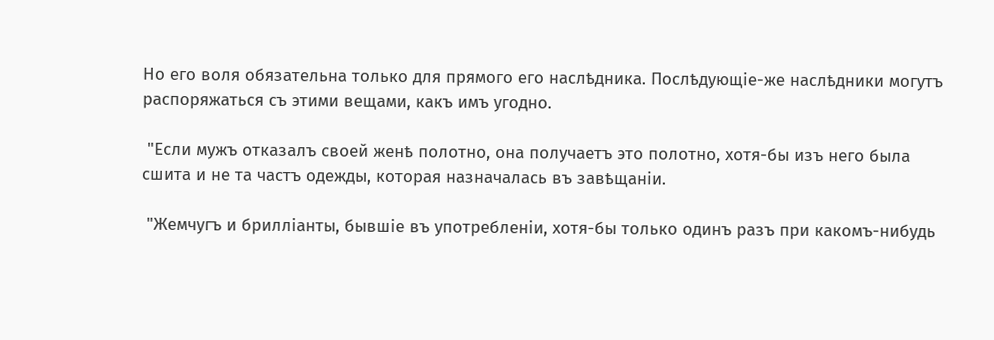Но его воля обязательна только для прямого его наслѣдника. Послѣдующіе-же наслѣдники могутъ распоряжаться съ этими вещами, какъ имъ угодно.

 "Если мужъ отказалъ своей женѣ полотно, она получаетъ это полотно, хотя-бы изъ него была сшита и не та частъ одежды, которая назначалась въ завѣщаніи.

 "Жемчугъ и брилліанты, бывшіе въ употребленіи, хотя-бы только одинъ разъ при какомъ-нибудь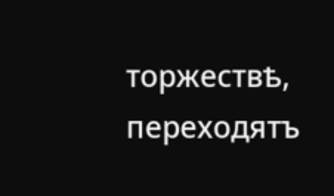торжествѣ, переходятъ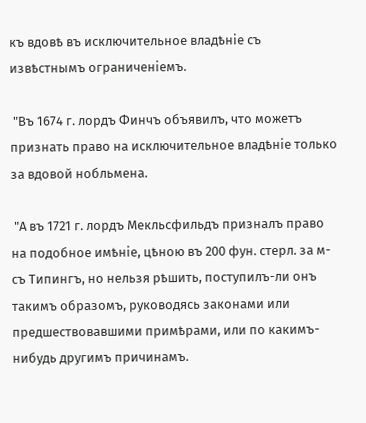къ вдовѣ въ исключительное владѣніе съ извѣстнымъ ограниченіемъ.

 "Въ 1674 г. лордъ Финчъ объявилъ, что можетъ признать право на исключительное владѣніе только за вдовой нобльмена.

 "А въ 1721 г. лордъ Мекльсфильдъ призналъ право на подобное имѣніе, цѣною въ 200 фун. стерл. за м-съ Типингъ, но нельзя рѣшить, поступилъ-ли онъ такимъ образомъ, руководясь законами или предшествовавшими примѣрами, или по какимъ-нибудь другимъ причинамъ.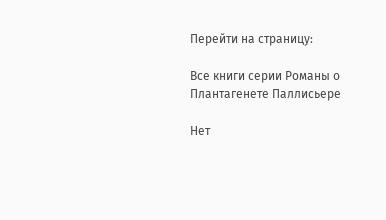Перейти на страницу:

Все книги серии Романы о Плантагенете Паллисьере

Нет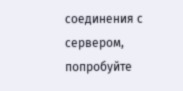соединения с сервером, попробуйте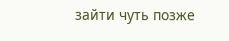зайти чуть позже